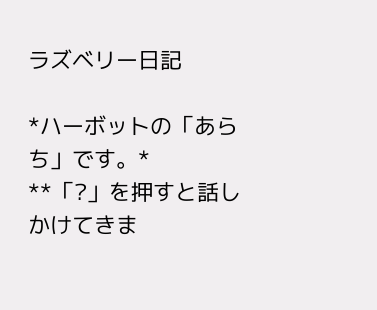ラズベリー日記

*ハーボットの「あらち」です。*
**「?」を押すと話しかけてきま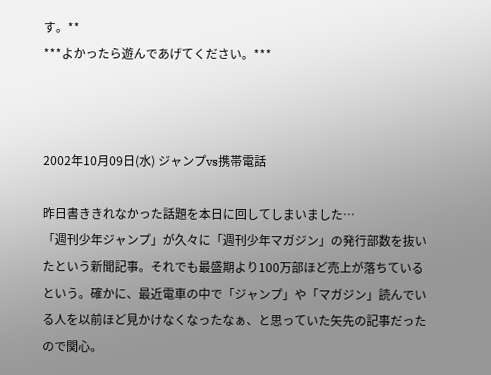す。**
***よかったら遊んであげてください。***



2002年10月09日(水) ジャンプvs携帯電話

昨日書ききれなかった話題を本日に回してしまいました…
「週刊少年ジャンプ」が久々に「週刊少年マガジン」の発行部数を抜いたという新聞記事。それでも最盛期より100万部ほど売上が落ちているという。確かに、最近電車の中で「ジャンプ」や「マガジン」読んでいる人を以前ほど見かけなくなったなぁ、と思っていた矢先の記事だったので関心。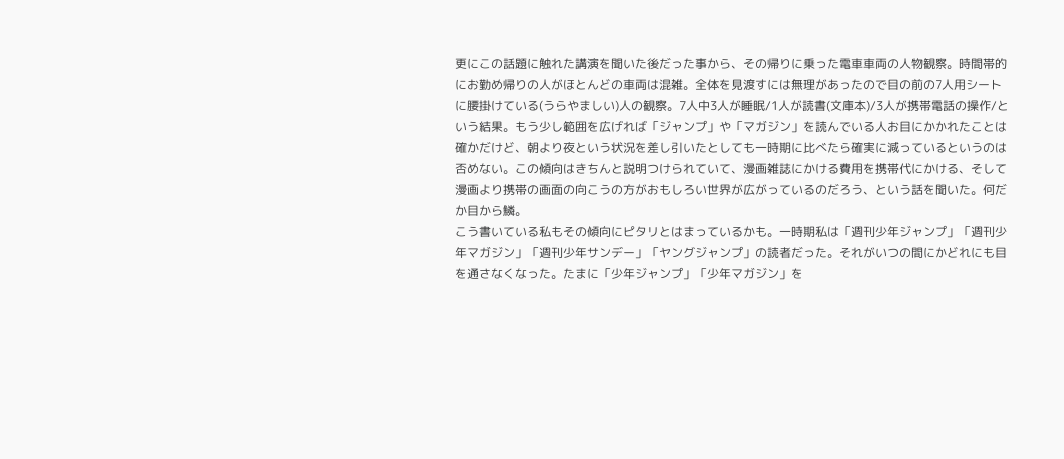更にこの話題に触れた講演を聞いた後だった事から、その帰りに乗った電車車両の人物観察。時間帯的にお勤め帰りの人がほとんどの車両は混雑。全体を見渡すには無理があったので目の前の7人用シートに腰掛けている(うらやましい)人の観察。7人中3人が睡眠/1人が読書(文庫本)/3人が携帯電話の操作/という結果。もう少し範囲を広げれば「ジャンプ」や「マガジン」を読んでいる人お目にかかれたことは確かだけど、朝より夜という状況を差し引いたとしても一時期に比べたら確実に減っているというのは否めない。この傾向はきちんと説明つけられていて、漫画雑誌にかける費用を携帯代にかける、そして漫画より携帯の画面の向こうの方がおもしろい世界が広がっているのだろう、という話を聞いた。何だか目から鱗。
こう書いている私もその傾向にピタリとはまっているかも。一時期私は「週刊少年ジャンプ」「週刊少年マガジン」「週刊少年サンデー」「ヤングジャンプ」の読者だった。それがいつの間にかどれにも目を通さなくなった。たまに「少年ジャンプ」「少年マガジン」を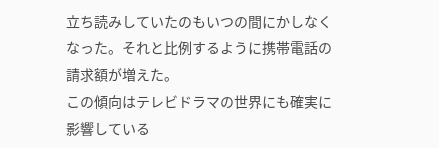立ち読みしていたのもいつの間にかしなくなった。それと比例するように携帯電話の請求額が増えた。
この傾向はテレビドラマの世界にも確実に影響している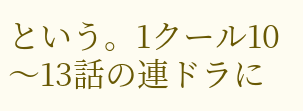という。1クール10〜13話の連ドラに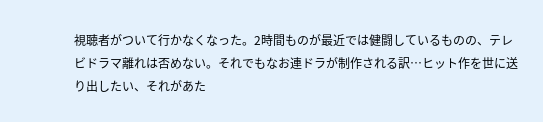視聴者がついて行かなくなった。2時間ものが最近では健闘しているものの、テレビドラマ離れは否めない。それでもなお連ドラが制作される訳…ヒット作を世に送り出したい、それがあた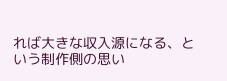れば大きな収入源になる、という制作側の思い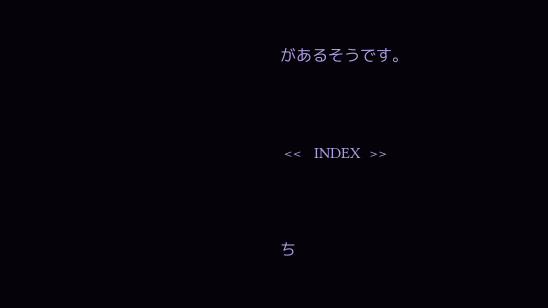があるそうです。


 <<   INDEX  >>


ち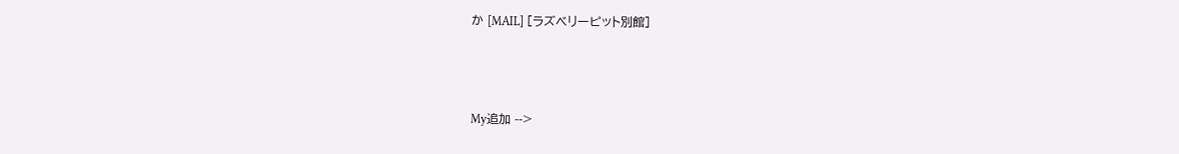か [MAIL] [ラズベリーピット別館]



My追加 -->